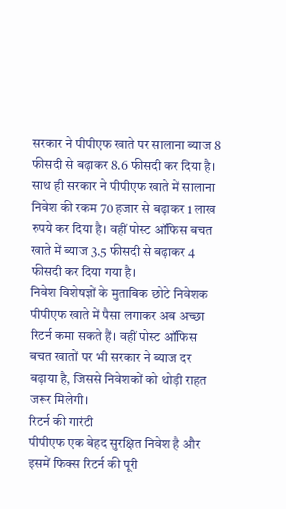सरकार ने पीपीएफ खाते पर सालाना ब्याज 8 फीसदी से बढ़ाकर 8.6 फीसदी कर दिया है। साथ ही सरकार ने पीपीएफ खाते में सालाना निवेश की रकम 70 हजार से बढ़ाकर 1 लाख रुपये कर दिया है। वहीं पोस्ट ऑफिस बचत खाते में ब्याज 3.5 फीसदी से बढ़ाकर 4 फीसदी कर दिया गया है।
निवेश विशेषज्ञों के मुताबिक छोटे निवेशक पीपीएफ खाते में पैसा लगाकर अब अच्छा रिटर्न कमा सकते हैं। वहीं पोस्ट ऑफिस बचत खातों पर भी सरकार ने ब्याज दर बढ़ाया है, जिससे निवेशकों को थोड़ी राहत जरूर मिलेगी।
रिटर्न की गारंटी
पीपीएफ एक बेहद सुरक्षित निवेश है और इसमें फिक्स रिटर्न की पूरी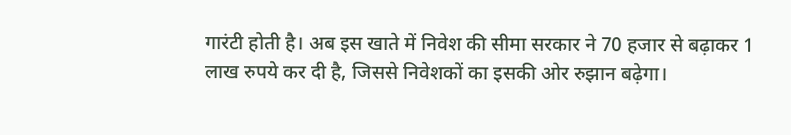गारंटी होती है। अब इस खाते में निवेश की सीमा सरकार ने 70 हजार से बढ़ाकर 1 लाख रुपये कर दी है, जिससे निवेशकों का इसकी ओर रुझान बढ़ेगा।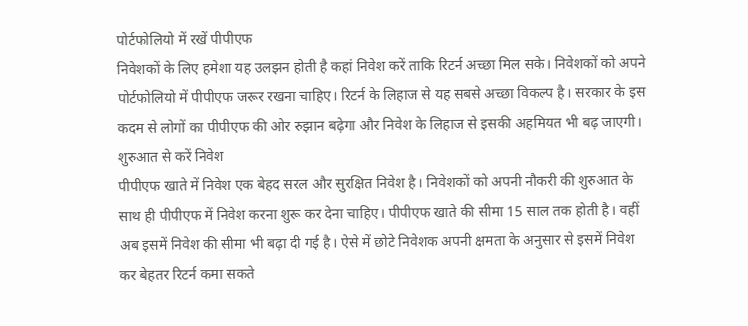पोर्टफोलियो में रखें पीपीएफ
निवेशकों के लिए हमेशा यह उलझन होती है कहां निवेश करें ताकि रिटर्न अच्छा मिल सके। निवेशकों को अपने पोर्टफोलियो में पीपीएफ जरूर रखना चाहिए। रिटर्न के लिहाज से यह सबसे अच्छा विकल्प है। सरकार के इस कदम से लोगों का पीपीएफ की ओर रुझान बढ़ेगा और निवेश के लिहाज से इसकी अहमियत भी बढ़ जाएगी।
शुरुआत से करें निवेश
पीपीएफ खाते में निवेश एक बेहद सरल और सुरक्षित निवेश है। निवेशकों को अपनी नौकरी की शुरुआत के साथ ही पीपीएफ में निवेश करना शुरू कर देना चाहिए। पीपीएफ खाते की सीमा 15 साल तक होती है। वहीं अब इसमें निवेश की सीमा भी बढ़ा दी गई है। ऐसे में छोटे निवेशक अपनी क्षमता के अनुसार से इसमें निवेश कर बेहतर रिटर्न कमा सकते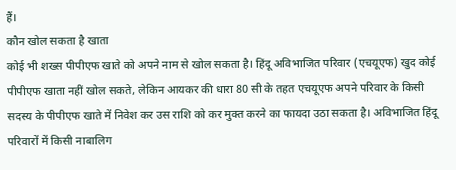हैं।
कौन खोल सकता है खाता
कोई भी शख्स पीपीएफ खाते को अपने नाम से खोल सकता है। हिंदू अविभाजित परिवार (एचयूएफ) खुद कोई पीपीएफ खाता नहीं खोल सकते, लेकिन आयकर की धारा 80 सी के तहत एचयूएफ अपने परिवार के किसी सदस्य के पीपीएफ खाते में निवेश कर उस राशि को कर मुक्त करने का फायदा उठा सकता है। अविभाजित हिंदू परिवारों में किसी नाबालिग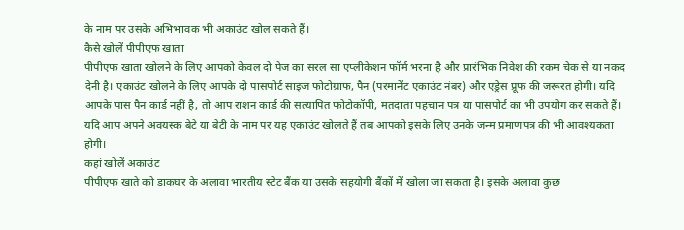के नाम पर उसके अभिभावक भी अकाउंट खोल सकते हैं।
कैसे खोलें पीपीएफ खाता
पीपीएफ खाता खोलने के लिए आपको केवल दो पेज का सरल सा एप्लीकेशन फॉर्म भरना है और प्रारंभिक निवेश की रकम चेक से या नकद देनी है। एकाउंट खोलने के लिए आपके दो पासपोर्ट साइज फोटोग्राफ, पैन (परमानेंट एकाउंट नंबर) और एड्रेस प्रूफ की जरूरत होगी। यदि आपके पास पैन कार्ड नहीं है, तो आप राशन कार्ड की सत्यापित फोटोकॉपी, मतदाता पहचान पत्र या पासपोर्ट का भी उपयोग कर सकते हैं। यदि आप अपने अवयस्क बेटे या बेटी के नाम पर यह एकाउंट खोलते हैं तब आपको इसके लिए उनके जन्म प्रमाणपत्र की भी आवश्यकता होगी।
कहां खोलें अकाउंट
पीपीएफ खाते को डाकघर के अलावा भारतीय स्टेट बैंक या उसके सहयोगी बैंकों में खोला जा सकता है। इसके अलावा कुछ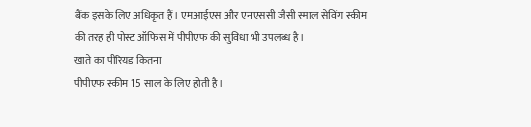बैंक इसके लिए अधिकृत हैं। एमआईएस और एनएससी जैसी स्माल सेविंग स्कीम की तरह ही पोस्ट ऑफिस में पीपीएफ की सुविधा भी उपलब्ध है।
खाते का पीरियड कितना
पीपीएफ स्कीम 15 साल के लिए होती है।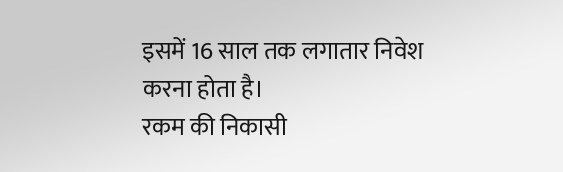इसमें 16 साल तक लगातार निवेश करना होता है।
रकम की निकासी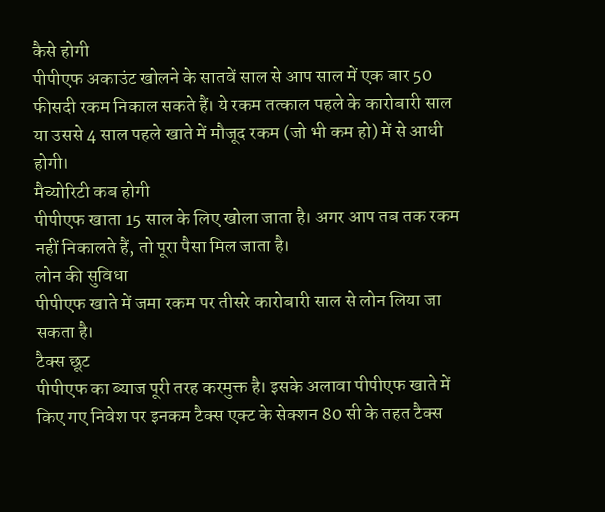कैसे होगी
पीपीएफ अकाउंट खोलने के सातवें साल से आप साल में एक बार 50 फीसदी रकम निकाल सकते हैं। ये रकम तत्काल पहले के कारोबारी साल या उससे 4 साल पहले खाते में मौजूद रकम (जो भी कम हो) में से आधी होगी।
मैच्योरिटी कब होगी
पीपीएफ खाता 15 साल के लिए खोला जाता है। अगर आप तब तक रकम नहीं निकालते हैं, तो पूरा पैसा मिल जाता है।
लोन की सुविधा
पीपीएफ खाते में जमा रकम पर तीसरे कारोबारी साल से लोन लिया जा सकता है।
टैक्स छूट
पीपीएफ का ब्याज पूरी तरह करमुक्त है। इसके अलावा पीपीएफ खाते में किए गए निवेश पर इनकम टैक्स एक्ट के सेक्शन 80 सी के तहत टैक्स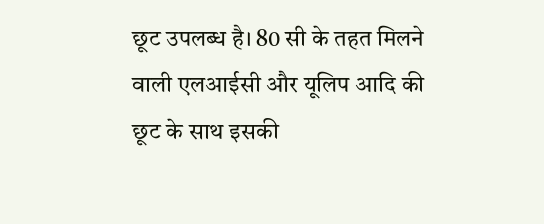छूट उपलब्ध है। 80 सी के तहत मिलने वाली एलआईसी और यूलिप आदि की छूट के साथ इसकी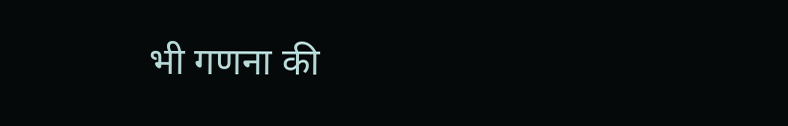भी गणना की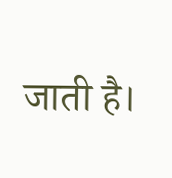जाती है।